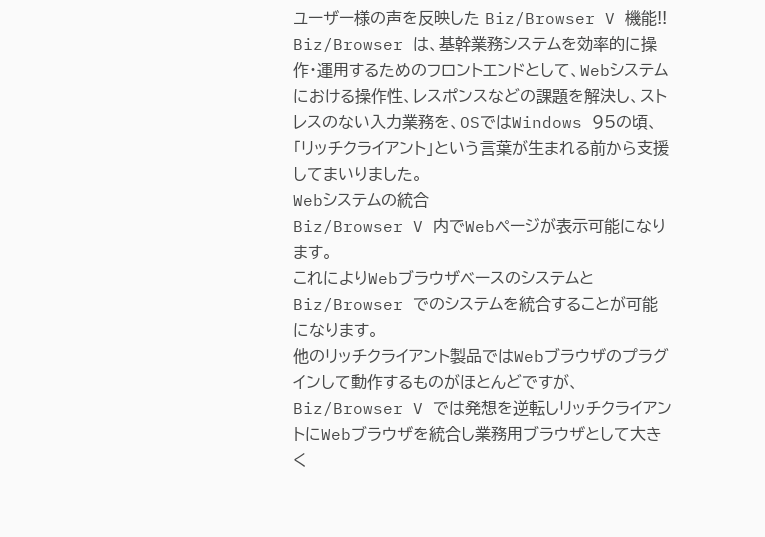ユーザー様の声を反映した Biz/Browser V 機能!!
Biz/Browser は、基幹業務システムを効率的に操作・運用するためのフロントエンドとして、Webシステムにおける操作性、レスポンスなどの課題を解決し、ストレスのない入力業務を、OSではWindows 95の頃、「リッチクライアント」という言葉が生まれる前から支援してまいりました。
Webシステムの統合
Biz/Browser V 内でWebページが表示可能になります。
これによりWebブラウザベースのシステムとBiz/Browser でのシステムを統合することが可能になります。
他のリッチクライアント製品ではWebブラウザのプラグインして動作するものがほとんどですが、Biz/Browser V では発想を逆転しリッチクライアントにWebブラウザを統合し業務用ブラウザとして大きく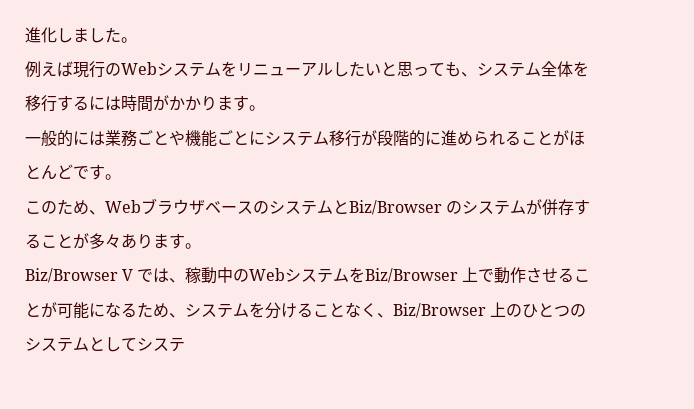進化しました。
例えば現行のWebシステムをリニューアルしたいと思っても、システム全体を移行するには時間がかかります。
一般的には業務ごとや機能ごとにシステム移行が段階的に進められることがほとんどです。
このため、WebブラウザベースのシステムとBiz/Browser のシステムが併存することが多々あります。
Biz/Browser V では、稼動中のWebシステムをBiz/Browser 上で動作させることが可能になるため、システムを分けることなく、Biz/Browser 上のひとつのシステムとしてシステ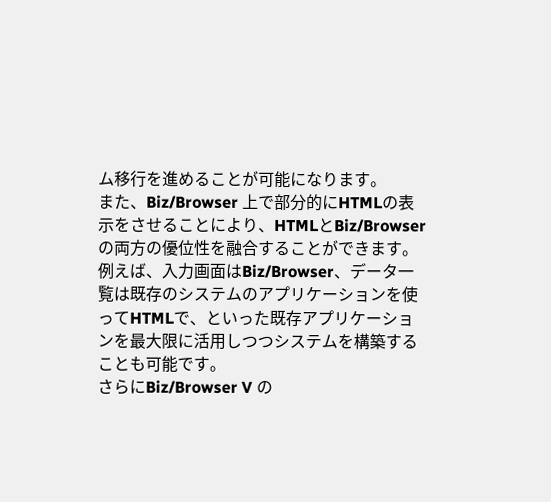ム移行を進めることが可能になります。
また、Biz/Browser 上で部分的にHTMLの表示をさせることにより、HTMLとBiz/Browser の両方の優位性を融合することができます。
例えば、入力画面はBiz/Browser、データ一覧は既存のシステムのアプリケーションを使ってHTMLで、といった既存アプリケーションを最大限に活用しつつシステムを構築することも可能です。
さらにBiz/Browser V の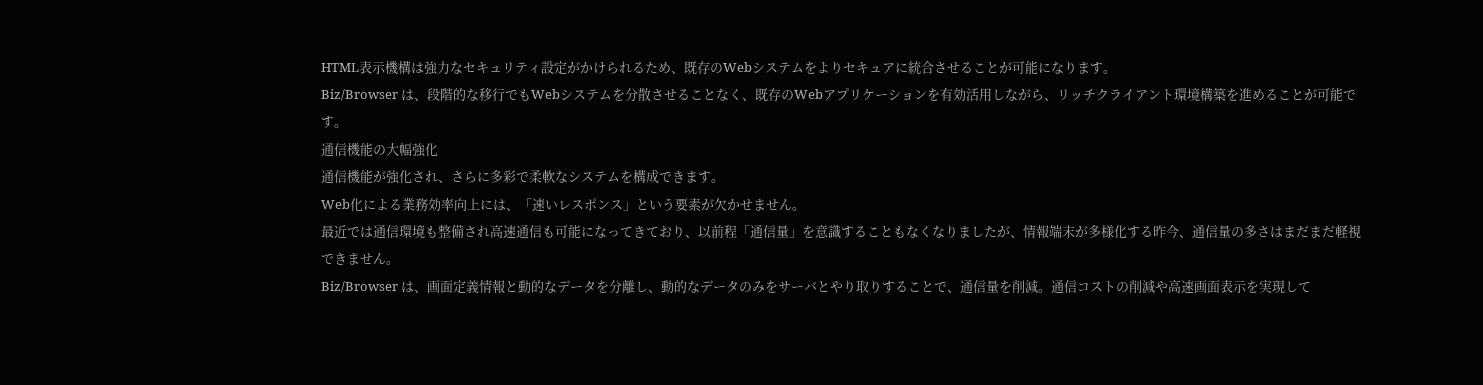HTML表示機構は強力なセキュリティ設定がかけられるため、既存のWebシステムをよりセキュアに統合させることが可能になります。
Biz/Browser は、段階的な移行でもWebシステムを分散させることなく、既存のWebアプリケーションを有効活用しながら、リッチクライアント環境構築を進めることが可能です。
通信機能の大幅強化
通信機能が強化され、さらに多彩で柔軟なシステムを構成できます。
Web化による業務効率向上には、「速いレスポンス」という要素が欠かせません。
最近では通信環境も整備され高速通信も可能になってきており、以前程「通信量」を意識することもなくなりましたが、情報端末が多様化する昨今、通信量の多さはまだまだ軽視できません。
Biz/Browser は、画面定義情報と動的なデータを分離し、動的なデータのみをサーバとやり取りすることで、通信量を削減。通信コストの削減や高速画面表示を実現して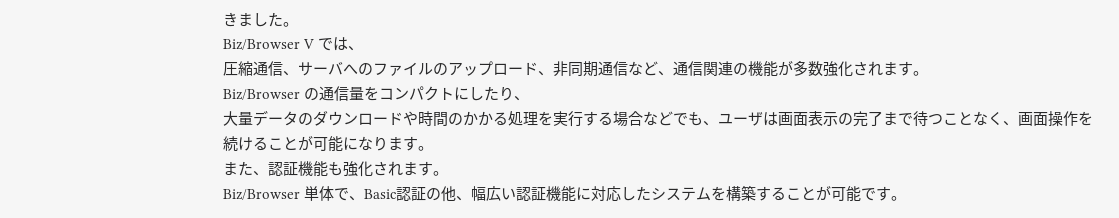きました。
Biz/Browser V では、
圧縮通信、サーバへのファイルのアップロード、非同期通信など、通信関連の機能が多数強化されます。
Biz/Browser の通信量をコンパクトにしたり、
大量データのダウンロードや時間のかかる処理を実行する場合などでも、ユーザは画面表示の完了まで待つことなく、画面操作を続けることが可能になります。
また、認証機能も強化されます。
Biz/Browser 単体で、Basic認証の他、幅広い認証機能に対応したシステムを構築することが可能です。